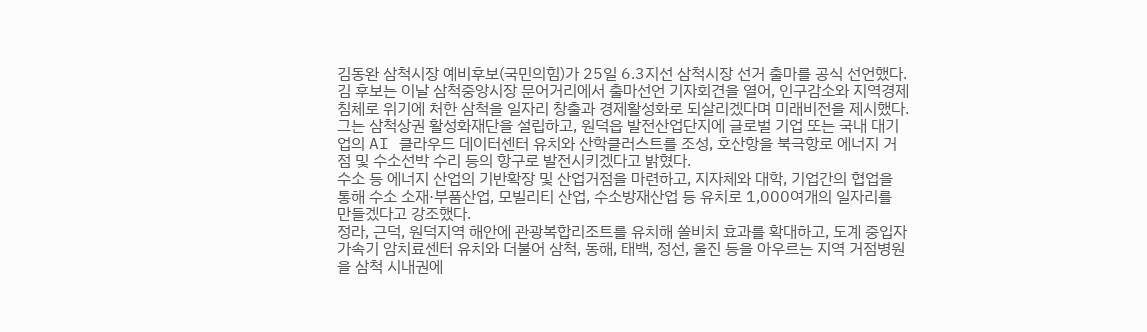김동완 삼척시장 예비후보(국민의힘)가 25일 6.3지선 삼척시장 선거 출마를 공식 선언했다.
김 후보는 이날 삼척중앙시장 문어거리에서 출마선언 기자회견을 열어, 인구감소와 지역경제 침체로 위기에 처한 삼척을 일자리 창출과 경제활성화로 되살리겠다며 미래비전을 제시했다.
그는 삼척상권 활성화재단을 설립하고, 원덕읍 발전산업단지에 글로벌 기업 또는 국내 대기업의 AI 클라우드 데이터센터 유치와 산학클러스트를 조성, 호산항을 북극항로 에너지 거점 및 수소선박 수리 등의 항구로 발전시키겠다고 밝혔다.
수소 등 에너지 산업의 기반확장 및 산업거점을 마련하고, 지자체와 대학, 기업간의 협업을 통해 수소 소재·부품산업, 모빌리티 산업, 수소방재산업 등 유치로 1,000여개의 일자리를 만들겠다고 강조했다.
정라, 근덕, 원덕지역 해안에 관광복합리조트를 유치해 쏠비치 효과를 확대하고, 도계 중입자가속기 암치료센터 유치와 더불어 삼척, 동해, 태백, 정선, 울진 등을 아우르는 지역 거점병원을 삼척 시내권에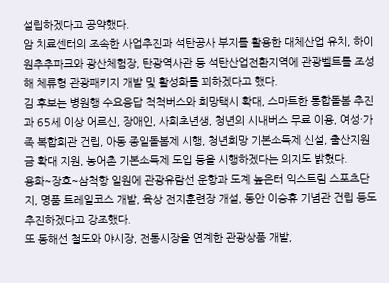설립하겠다고 공약했다.
암 치료센터의 조속한 사업추진과 석탄공사 부지를 활용한 대체산업 유치, 하이원추추파크와 광산체험장, 탄광역사관 등 석탄산업전환지역에 관광벨트를 조성해 체류형 관광패키지 개발 및 활성화를 꾀하겠다고 했다.
김 후보는 병원행 수요응답 척척버스와 희망택시 확대, 스마트한 통합돌봄 추진과 65세 이상 어르신, 장애인, 사회초년생, 청년의 시내버스 무료 이용, 여성·가족 복합회관 건립, 아동 종일돌봄제 시행, 청년희망 기본소득제 신설, 출산지원금 확대 지원, 농어촌 기본소득제 도입 등을 시행하겠다는 의지도 밝혔다.
용화~장호~삼척항 일원에 관광유람선 운항과 도계 높은터 익스트림 스포츠단지, 명품 트레일코스 개발, 육상 전지훈련장 개설, 동안 이승휴 기념관 건립 등도 추진하겠다고 강조했다.
또 동해선 철도와 야시장, 전통시장을 연계한 관광상품 개발,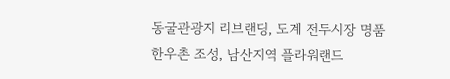동굴관광지 리브랜딩, 도계 전두시장 명품 한우촌 조성, 남산지역 플라워랜드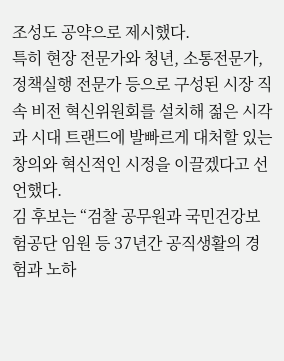조성도 공약으로 제시했다.
특히 현장 전문가와 청년, 소통전문가, 정책실행 전문가 등으로 구성된 시장 직속 비전 혁신위원회를 설치해 젊은 시각과 시대 트랜드에 발빠르게 대처할 있는 창의와 혁신적인 시정을 이끌겠다고 선언했다.
김 후보는 “검찰 공무원과 국민건강보험공단 임원 등 37년간 공직생활의 경험과 노하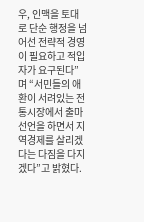우, 인맥을 토대로 단순 행정을 넘어선 전략적 경영이 필요하고 적입자가 요구된다”며 “서민들의 애환이 서려있는 전통시장에서 출마선언을 하면서 지역경제를 살리겠다는 다짐을 다지겠다”고 밝혔다.